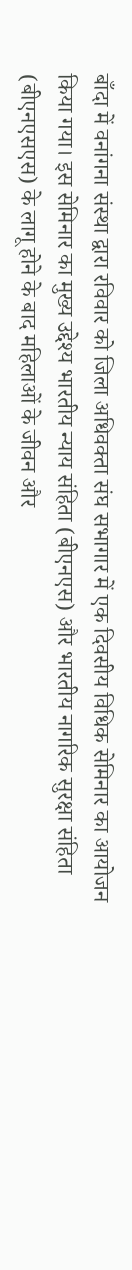बाँदा में वनांगना संस्था द्वारा रविवार को जिला अधिवक्ता संघ सभागार में एक दिवसीय विधिक सेमिनार का आयोजन किया गया। इस सेमिनार का मुख्य उद्देश्य भारतीय न्याय संहिता (बीएनएस) और भारतीय नागरिक सुरक्षा संहिता (बीएनएसएस) के लागू होने के बाद महिलाओं के जीवन और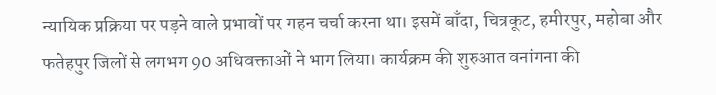न्यायिक प्रक्रिया पर पड़ने वाले प्रभावों पर गहन चर्चा करना था। इसमें बाँदा, चित्रकूट, हमीरपुर, महोबा और फतेहपुर जिलों से लगभग 90 अधिवक्ताओं ने भाग लिया। कार्यक्रम की शुरुआत वनांगना की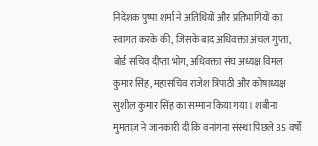निदेशक पुष्पा शर्मा ने अतिथियों और प्रतिभागियों का स्वागत करके की, जिसके बाद अधिवक्ता अंचल गुप्ता, बोर्ड सचिव दीप्ता भोग, अधिवक्ता संघ अध्यक्ष विमल कुमार सिंह, महासचिव राजेश त्रिपाठी और कोषाध्यक्ष सुशील कुमार सिंह का सम्मान किया गया। शबीना मुमताज़ ने जानकारी दी कि वनांगना संस्था पिछले 35 वर्षों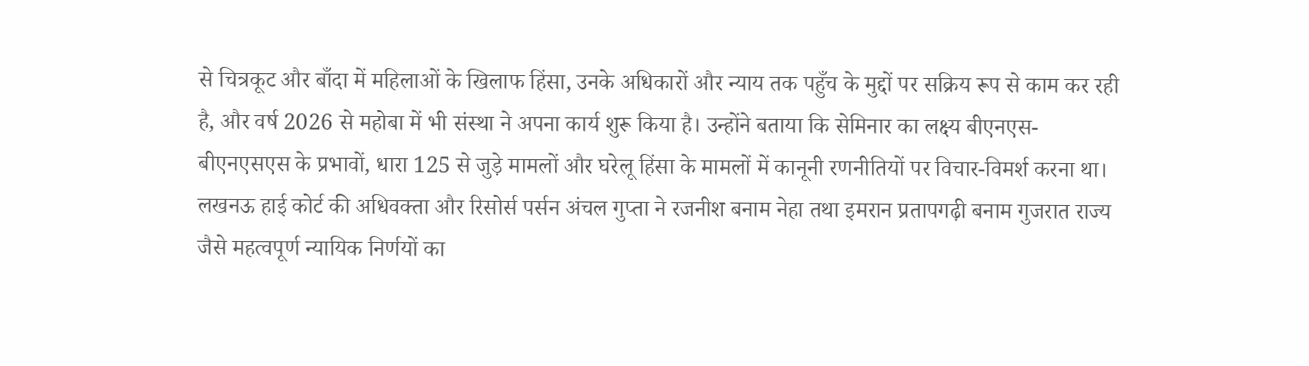से चित्रकूट और बाँदा में महिलाओं के खिलाफ हिंसा, उनके अधिकारों और न्याय तक पहुँच के मुद्दों पर सक्रिय रूप से काम कर रही है, और वर्ष 2026 से महोबा में भी संस्था ने अपना कार्य शुरू किया है। उन्होंने बताया कि सेमिनार का लक्ष्य बीएनएस-बीएनएसएस के प्रभावों, धारा 125 से जुड़े मामलों और घरेलू हिंसा के मामलों में कानूनी रणनीतियों पर विचार-विमर्श करना था। लखनऊ हाई कोर्ट की अधिवक्ता और रिसोर्स पर्सन अंचल गुप्ता ने रजनीश बनाम नेहा तथा इमरान प्रतापगढ़ी बनाम गुजरात राज्य जैसे महत्वपूर्ण न्यायिक निर्णयों का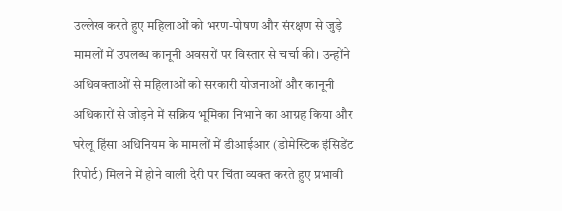उल्लेख करते हुए महिलाओं को भरण-पोषण और संरक्षण से जुड़े मामलों में उपलब्ध कानूनी अवसरों पर विस्तार से चर्चा की। उन्होंने अधिवक्ताओं से महिलाओं को सरकारी योजनाओं और कानूनी अधिकारों से जोड़ने में सक्रिय भूमिका निभाने का आग्रह किया और घरेलू हिंसा अधिनियम के मामलों में डीआईआर (डोमेस्टिक इंसिडेंट रिपोर्ट) मिलने में होने वाली देरी पर चिंता व्यक्त करते हुए प्रभावी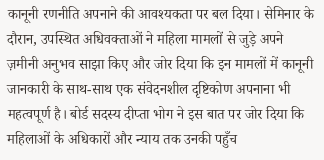कानूनी रणनीति अपनाने की आवश्यकता पर बल दिया। सेमिनार के दौरान, उपस्थित अधिवक्ताओं ने महिला मामलों से जुड़े अपने ज़मीनी अनुभव साझा किए और जोर दिया कि इन मामलों में कानूनी जानकारी के साथ-साथ एक संवेदनशील दृष्टिकोण अपनाना भी महत्वपूर्ण है। बोर्ड सदस्य दीप्ता भोग ने इस बात पर जोर दिया कि महिलाओं के अधिकारों और न्याय तक उनकी पहुँच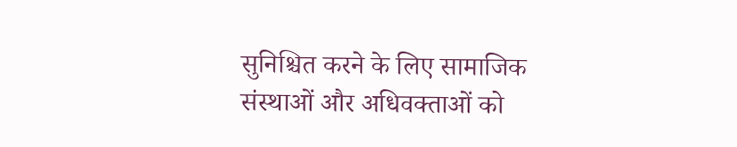सुनिश्चित करने के लिए सामाजिक संस्थाओं और अधिवक्ताओं को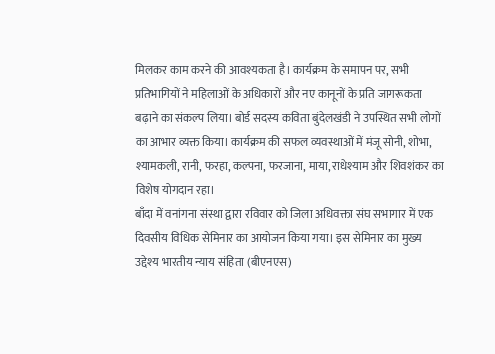मिलकर काम करने की आवश्यकता है। कार्यक्रम के समापन पर, सभी प्रतिभागियों ने महिलाओं के अधिकारों और नए कानूनों के प्रति जागरूकता बढ़ाने का संकल्प लिया। बोर्ड सदस्य कविता बुंदेलखंडी ने उपस्थित सभी लोगों का आभार व्यक्त किया। कार्यक्रम की सफल व्यवस्थाओं में मंजू सोनी, शोभा, श्यामकली, रानी, फरहा, कल्पना, फरजाना, माया, राधेश्याम और शिवशंकर का विशेष योगदान रहा।
बाँदा में वनांगना संस्था द्वारा रविवार को जिला अधिवक्ता संघ सभागार में एक दिवसीय विधिक सेमिनार का आयोजन किया गया। इस सेमिनार का मुख्य उद्देश्य भारतीय न्याय संहिता (बीएनएस)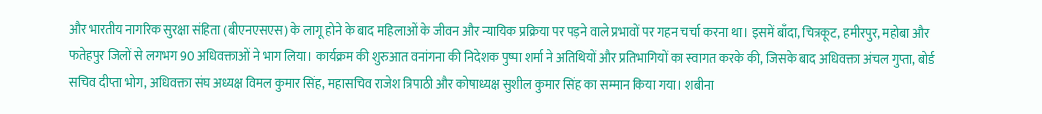और भारतीय नागरिक सुरक्षा संहिता (बीएनएसएस) के लागू होने के बाद महिलाओं के जीवन और न्यायिक प्रक्रिया पर पड़ने वाले प्रभावों पर गहन चर्चा करना था। इसमें बाँदा, चित्रकूट, हमीरपुर, महोबा और फतेहपुर जिलों से लगभग 90 अधिवक्ताओं ने भाग लिया। कार्यक्रम की शुरुआत वनांगना की निदेशक पुष्पा शर्मा ने अतिथियों और प्रतिभागियों का स्वागत करके की, जिसके बाद अधिवक्ता अंचल गुप्ता, बोर्ड सचिव दीप्ता भोग, अधिवक्ता संघ अध्यक्ष विमल कुमार सिंह, महासचिव राजेश त्रिपाठी और कोषाध्यक्ष सुशील कुमार सिंह का सम्मान किया गया। शबीना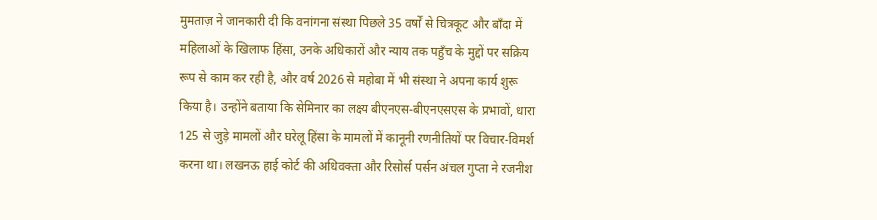मुमताज़ ने जानकारी दी कि वनांगना संस्था पिछले 35 वर्षों से चित्रकूट और बाँदा में महिलाओं के खिलाफ हिंसा, उनके अधिकारों और न्याय तक पहुँच के मुद्दों पर सक्रिय रूप से काम कर रही है, और वर्ष 2026 से महोबा में भी संस्था ने अपना कार्य शुरू किया है। उन्होंने बताया कि सेमिनार का लक्ष्य बीएनएस-बीएनएसएस के प्रभावों, धारा 125 से जुड़े मामलों और घरेलू हिंसा के मामलों में कानूनी रणनीतियों पर विचार-विमर्श करना था। लखनऊ हाई कोर्ट की अधिवक्ता और रिसोर्स पर्सन अंचल गुप्ता ने रजनीश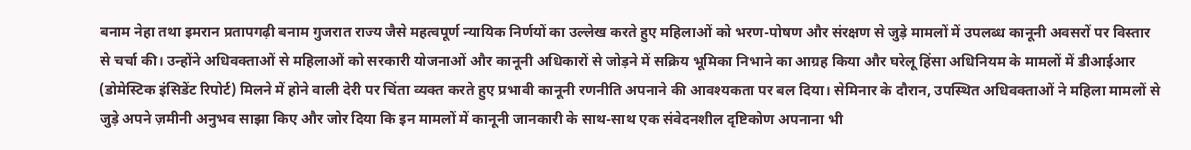बनाम नेहा तथा इमरान प्रतापगढ़ी बनाम गुजरात राज्य जैसे महत्वपूर्ण न्यायिक निर्णयों का उल्लेख करते हुए महिलाओं को भरण-पोषण और संरक्षण से जुड़े मामलों में उपलब्ध कानूनी अवसरों पर विस्तार से चर्चा की। उन्होंने अधिवक्ताओं से महिलाओं को सरकारी योजनाओं और कानूनी अधिकारों से जोड़ने में सक्रिय भूमिका निभाने का आग्रह किया और घरेलू हिंसा अधिनियम के मामलों में डीआईआर (डोमेस्टिक इंसिडेंट रिपोर्ट) मिलने में होने वाली देरी पर चिंता व्यक्त करते हुए प्रभावी कानूनी रणनीति अपनाने की आवश्यकता पर बल दिया। सेमिनार के दौरान, उपस्थित अधिवक्ताओं ने महिला मामलों से जुड़े अपने ज़मीनी अनुभव साझा किए और जोर दिया कि इन मामलों में कानूनी जानकारी के साथ-साथ एक संवेदनशील दृष्टिकोण अपनाना भी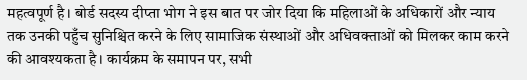महत्वपूर्ण है। बोर्ड सदस्य दीप्ता भोग ने इस बात पर जोर दिया कि महिलाओं के अधिकारों और न्याय तक उनकी पहुँच सुनिश्चित करने के लिए सामाजिक संस्थाओं और अधिवक्ताओं को मिलकर काम करने की आवश्यकता है। कार्यक्रम के समापन पर, सभी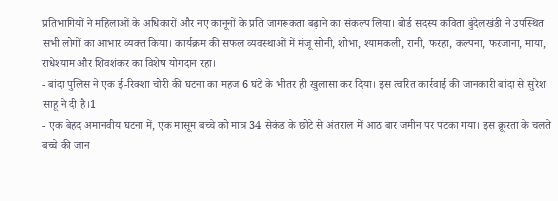प्रतिभागियों ने महिलाओं के अधिकारों और नए कानूनों के प्रति जागरूकता बढ़ाने का संकल्प लिया। बोर्ड सदस्य कविता बुंदेलखंडी ने उपस्थित सभी लोगों का आभार व्यक्त किया। कार्यक्रम की सफल व्यवस्थाओं में मंजू सोनी, शोभा, श्यामकली, रानी, फरहा, कल्पना, फरजाना, माया, राधेश्याम और शिवशंकर का विशेष योगदान रहा।
- बांदा पुलिस ने एक ई-रिक्शा चोरी की घटना का महज 6 घंटे के भीतर ही खुलासा कर दिया। इस त्वरित कार्रवाई की जानकारी बांदा से सुरेश साहू ने दी है।1
- एक बेहद अमानवीय घटना में, एक मासूम बच्चे को मात्र 34 सेकंड के छोटे से अंतराल में आठ बार जमीन पर पटका गया। इस क्रूरता के चलते बच्चे की जान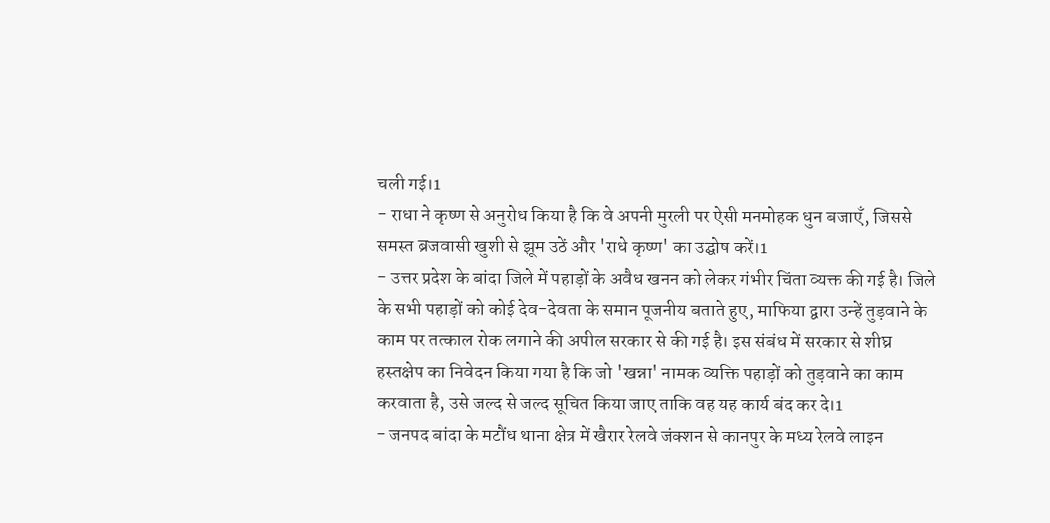चली गई।1
- राधा ने कृष्ण से अनुरोध किया है कि वे अपनी मुरली पर ऐसी मनमोहक धुन बजाएँ, जिससे समस्त ब्रजवासी खुशी से झूम उठें और 'राधे कृष्ण' का उद्घोष करें।1
- उत्तर प्रदेश के बांदा जिले में पहाड़ों के अवैध खनन को लेकर गंभीर चिंता व्यक्त की गई है। जिले के सभी पहाड़ों को कोई देव-देवता के समान पूजनीय बताते हुए, माफिया द्वारा उन्हें तुड़वाने के काम पर तत्काल रोक लगाने की अपील सरकार से की गई है। इस संबंध में सरकार से शीघ्र हस्तक्षेप का निवेदन किया गया है कि जो 'खन्ना' नामक व्यक्ति पहाड़ों को तुड़वाने का काम करवाता है, उसे जल्द से जल्द सूचित किया जाए ताकि वह यह कार्य बंद कर दे।1
- जनपद बांदा के मटौंध थाना क्षेत्र में खैरार रेलवे जंक्शन से कानपुर के मध्य रेलवे लाइन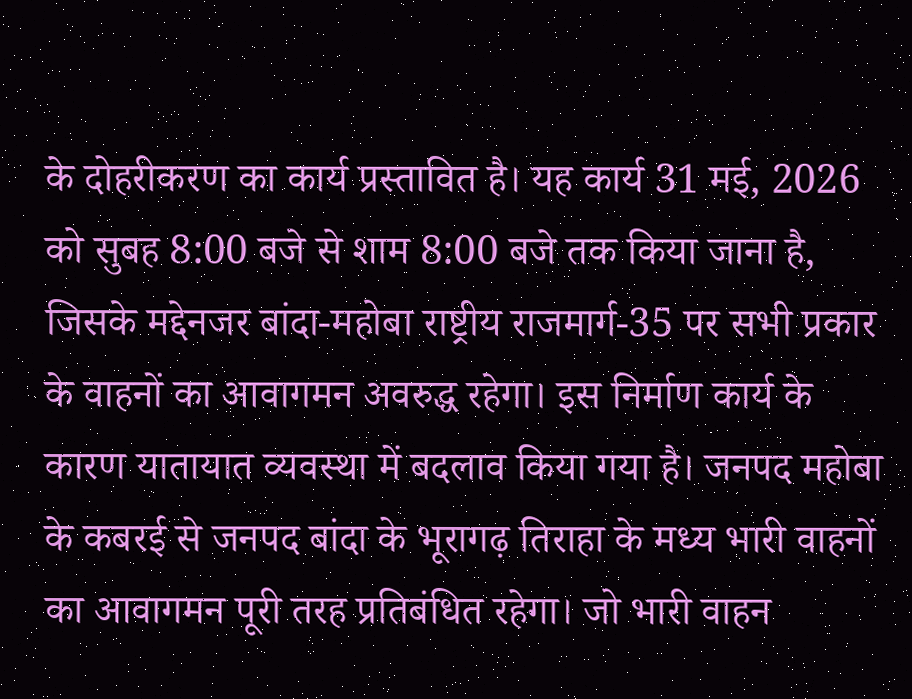के दोहरीकरण का कार्य प्रस्तावित है। यह कार्य 31 मई, 2026 को सुबह 8:00 बजे से शाम 8:00 बजे तक किया जाना है, जिसके मद्देनजर बांदा-महोबा राष्ट्रीय राजमार्ग-35 पर सभी प्रकार के वाहनों का आवागमन अवरुद्ध रहेगा। इस निर्माण कार्य के कारण यातायात व्यवस्था में बदलाव किया गया है। जनपद महोबा के कबरई से जनपद बांदा के भूरागढ़ तिराहा के मध्य भारी वाहनों का आवागमन पूरी तरह प्रतिबंधित रहेगा। जो भारी वाहन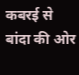कबरई से बांदा की ओर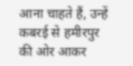आना चाहते हैं, उन्हें कबरई से हमीरपुर की ओर आकर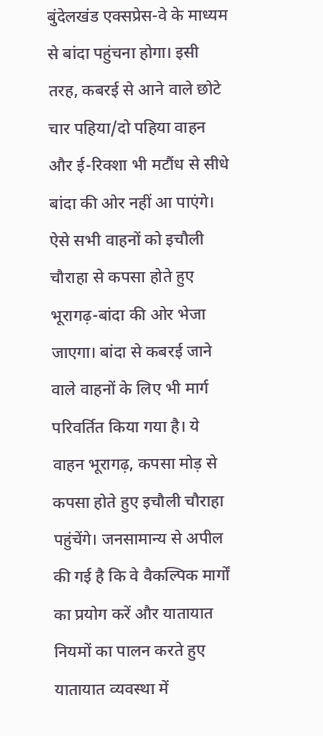बुंदेलखंड एक्सप्रेस-वे के माध्यम से बांदा पहुंचना होगा। इसी तरह, कबरई से आने वाले छोटे चार पहिया/दो पहिया वाहन और ई-रिक्शा भी मटौंध से सीधे बांदा की ओर नहीं आ पाएंगे। ऐसे सभी वाहनों को इचौली चौराहा से कपसा होते हुए भूरागढ़-बांदा की ओर भेजा जाएगा। बांदा से कबरई जाने वाले वाहनों के लिए भी मार्ग परिवर्तित किया गया है। ये वाहन भूरागढ़, कपसा मोड़ से कपसा होते हुए इचौली चौराहा पहुंचेंगे। जनसामान्य से अपील की गई है कि वे वैकल्पिक मार्गों का प्रयोग करें और यातायात नियमों का पालन करते हुए यातायात व्यवस्था में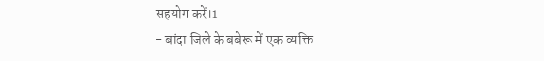सहयोग करें।1
- बांदा जिले के बबेरू में एक व्यक्ति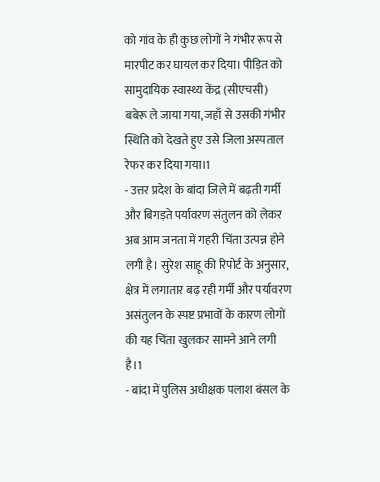को गांव के ही कुछ लोगों ने गंभीर रूप से मारपीट कर घायल कर दिया। पीड़ित को सामुदायिक स्वास्थ्य केंद्र (सीएचसी) बबेरू ले जाया गया, जहाँ से उसकी गंभीर स्थिति को देखते हुए उसे जिला अस्पताल रेफर कर दिया गया।1
- उत्तर प्रदेश के बांदा जिले में बढ़ती गर्मी और बिगड़ते पर्यावरण संतुलन को लेकर अब आम जनता में गहरी चिंता उत्पन्न होने लगी है। सुरेश साहू की रिपोर्ट के अनुसार, क्षेत्र में लगातार बढ़ रही गर्मी और पर्यावरण असंतुलन के स्पष्ट प्रभावों के कारण लोगों की यह चिंता खुलकर सामने आने लगी है।1
- बांदा में पुलिस अधीक्षक पलाश बंसल के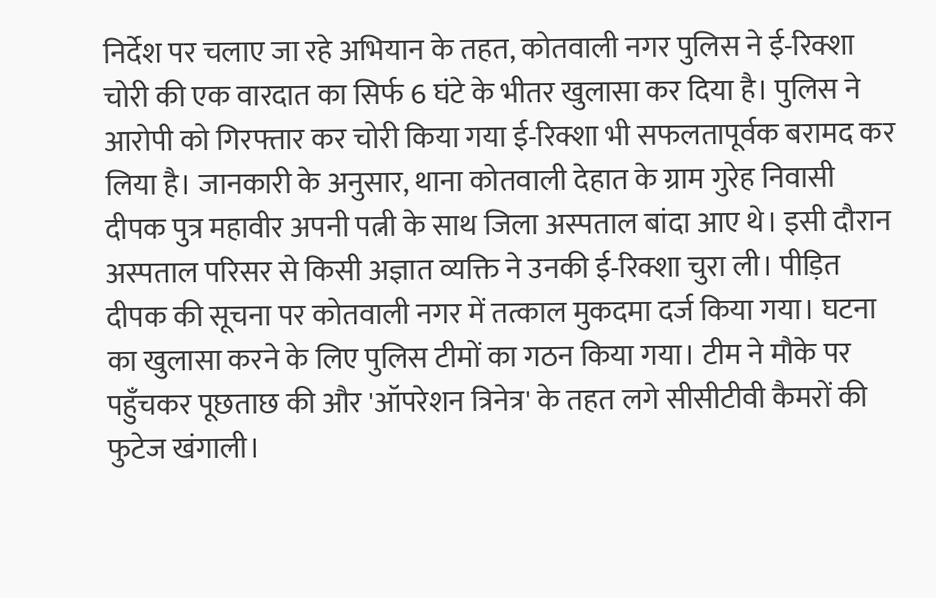निर्देश पर चलाए जा रहे अभियान के तहत, कोतवाली नगर पुलिस ने ई-रिक्शा चोरी की एक वारदात का सिर्फ 6 घंटे के भीतर खुलासा कर दिया है। पुलिस ने आरोपी को गिरफ्तार कर चोरी किया गया ई-रिक्शा भी सफलतापूर्वक बरामद कर लिया है। जानकारी के अनुसार, थाना कोतवाली देहात के ग्राम गुरेह निवासी दीपक पुत्र महावीर अपनी पत्नी के साथ जिला अस्पताल बांदा आए थे। इसी दौरान अस्पताल परिसर से किसी अज्ञात व्यक्ति ने उनकी ई-रिक्शा चुरा ली। पीड़ित दीपक की सूचना पर कोतवाली नगर में तत्काल मुकदमा दर्ज किया गया। घटना का खुलासा करने के लिए पुलिस टीमों का गठन किया गया। टीम ने मौके पर पहुँचकर पूछताछ की और 'ऑपरेशन त्रिनेत्र' के तहत लगे सीसीटीवी कैमरों की फुटेज खंगाली।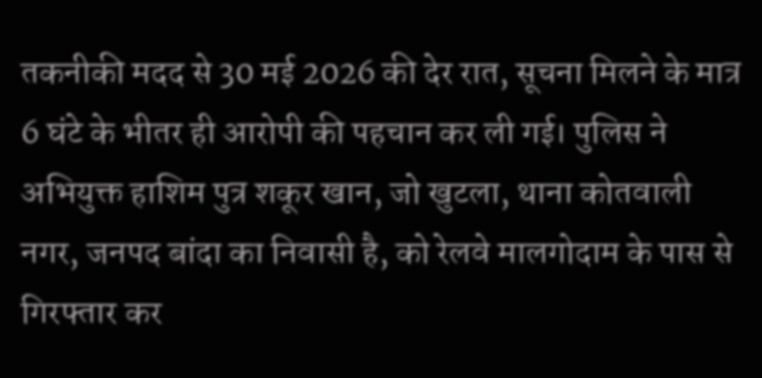तकनीकी मदद से 30 मई 2026 की देर रात, सूचना मिलने के मात्र 6 घंटे के भीतर ही आरोपी की पहचान कर ली गई। पुलिस ने अभियुक्त हाशिम पुत्र शकूर खान, जो खुटला, थाना कोतवाली नगर, जनपद बांदा का निवासी है, को रेलवे मालगोदाम के पास से गिरफ्तार कर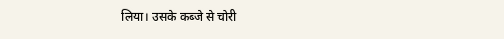लिया। उसके कब्जे से चोरी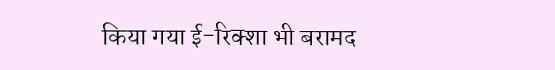किया गया ई-रिक्शा भी बरामद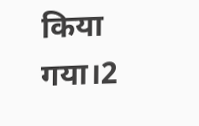किया गया।2